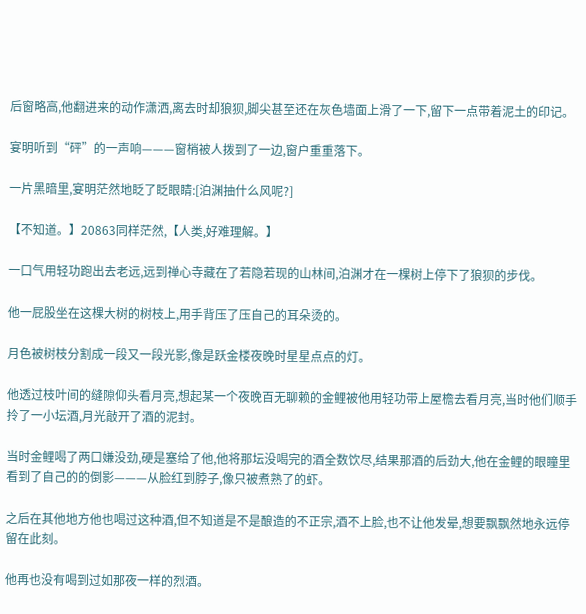后窗略高,他翻进来的动作潇洒,离去时却狼狈,脚尖甚至还在灰色墙面上滑了一下,留下一点带着泥土的印记。

宴明听到“砰”的一声响———窗梢被人拨到了一边,窗户重重落下。

一片黑暗里,宴明茫然地眨了眨眼睛:[泊渊抽什么风呢?]

【不知道。】20863同样茫然,【人类,好难理解。】

一口气用轻功跑出去老远,远到禅心寺藏在了若隐若现的山林间,泊渊才在一棵树上停下了狼狈的步伐。

他一屁股坐在这棵大树的树枝上,用手背压了压自己的耳朵烫的。

月色被树枝分割成一段又一段光影,像是跃金楼夜晚时星星点点的灯。

他透过枝叶间的缝隙仰头看月亮,想起某一个夜晚百无聊赖的金鲤被他用轻功带上屋檐去看月亮,当时他们顺手拎了一小坛酒,月光敲开了酒的泥封。

当时金鲤喝了两口嫌没劲,硬是塞给了他,他将那坛没喝完的酒全数饮尽,结果那酒的后劲大,他在金鲤的眼瞳里看到了自己的的倒影———从脸红到脖子,像只被煮熟了的虾。

之后在其他地方他也喝过这种酒,但不知道是不是酿造的不正宗,酒不上脸,也不让他发晕,想要飘飘然地永远停留在此刻。

他再也没有喝到过如那夜一样的烈酒。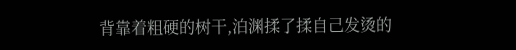背靠着粗硬的树干,泊渊揉了揉自己发烫的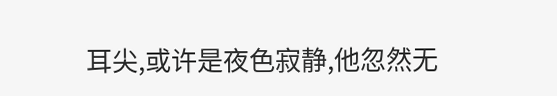耳尖,或许是夜色寂静,他忽然无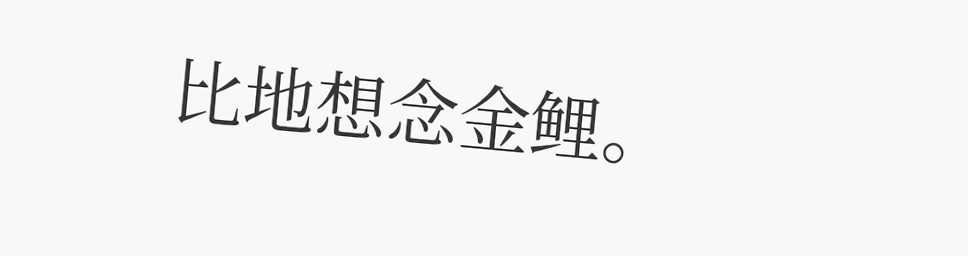比地想念金鲤。